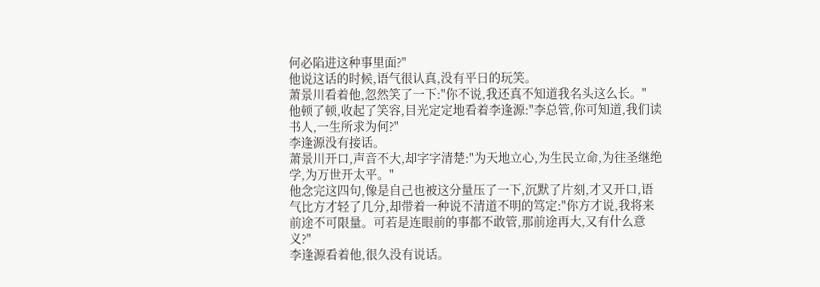何必陷进这种事里面?"
他说这话的时候,语气很认真,没有平日的玩笑。
萧景川看着他,忽然笑了一下:"你不说,我还真不知道我名头这么长。"
他顿了顿,收起了笑容,目光定定地看着李逢源:"李总管,你可知道,我们读书人,一生所求为何?"
李逢源没有接话。
萧景川开口,声音不大,却字字清楚:"为天地立心,为生民立命,为往圣继绝学,为万世开太平。"
他念完这四句,像是自己也被这分量压了一下,沉默了片刻,才又开口,语气比方才轻了几分,却带着一种说不清道不明的笃定:"你方才说,我将来前途不可限量。可若是连眼前的事都不敢管,那前途再大,又有什么意义?"
李逢源看着他,很久没有说话。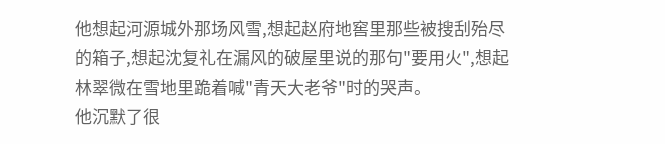他想起河源城外那场风雪,想起赵府地窖里那些被搜刮殆尽的箱子,想起沈复礼在漏风的破屋里说的那句"要用火",想起林翠微在雪地里跪着喊"青天大老爷"时的哭声。
他沉默了很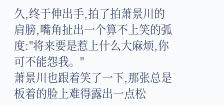久,终于伸出手,拍了拍萧景川的肩膀,嘴角扯出一个算不上笑的弧度:"将来要是惹上什么大麻烦,你可不能怨我。"
萧景川也跟着笑了一下,那张总是板着的脸上难得露出一点松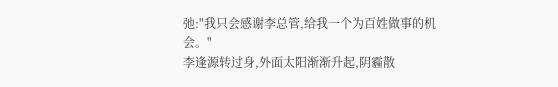弛:"我只会感谢李总管,给我一个为百姓做事的机会。"
李逢源转过身,外面太阳渐渐升起,阴霾散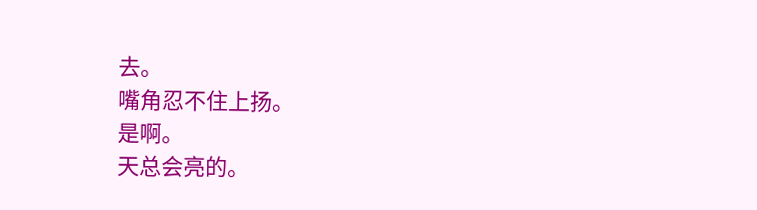去。
嘴角忍不住上扬。
是啊。
天总会亮的。